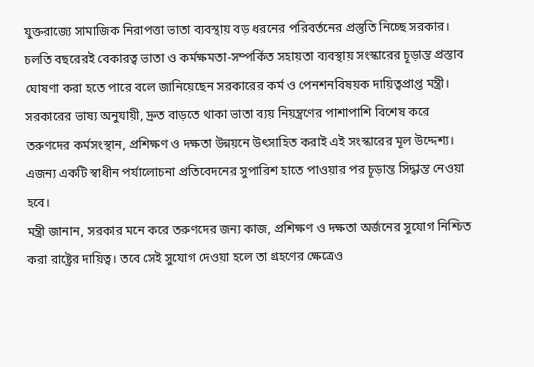যুক্তরাজ্যে সামাজিক নিরাপত্তা ভাতা ব্যবস্থায় বড় ধরনের পরিবর্তনের প্রস্তুতি নিচ্ছে সরকার। চলতি বছরেরই বেকারত্ব ভাতা ও কর্মক্ষমতা-সম্পর্কিত সহায়তা ব্যবস্থায় সংস্কারের চূড়ান্ত প্রস্তাব ঘোষণা করা হতে পারে বলে জানিয়েছেন সরকারের কর্ম ও পেনশনবিষয়ক দায়িত্বপ্রাপ্ত মন্ত্রী।
সরকারের ভাষ্য অনুযায়ী, দ্রুত বাড়তে থাকা ভাতা ব্যয় নিয়ন্ত্রণের পাশাপাশি বিশেষ করে তরুণদের কর্মসংস্থান, প্রশিক্ষণ ও দক্ষতা উন্নয়নে উৎসাহিত করাই এই সংস্কারের মূল উদ্দেশ্য। এজন্য একটি স্বাধীন পর্যালোচনা প্রতিবেদনের সুপারিশ হাতে পাওয়ার পর চূড়ান্ত সিদ্ধান্ত নেওয়া হবে।
মন্ত্রী জানান, সরকার মনে করে তরুণদের জন্য কাজ, প্রশিক্ষণ ও দক্ষতা অর্জনের সুযোগ নিশ্চিত করা রাষ্ট্রের দায়িত্ব। তবে সেই সুযোগ দেওয়া হলে তা গ্রহণের ক্ষেত্রেও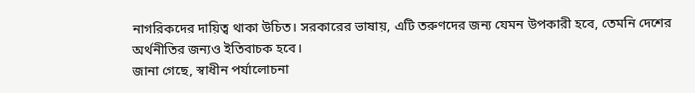নাগরিকদের দায়িত্ব থাকা উচিত। সরকারের ভাষায়, এটি তরুণদের জন্য যেমন উপকারী হবে, তেমনি দেশের অর্থনীতির জন্যও ইতিবাচক হবে।
জানা গেছে, স্বাধীন পর্যালোচনা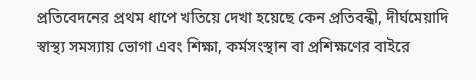প্রতিবেদনের প্রথম ধাপে খতিয়ে দেখা হয়েছে কেন প্রতিবন্ধী, দীর্ঘমেয়াদি স্বাস্থ্য সমস্যায় ভোগা এবং শিক্ষা, কর্মসংস্থান বা প্রশিক্ষণের বাইরে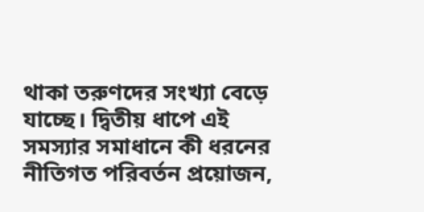থাকা তরুণদের সংখ্যা বেড়ে যাচ্ছে। দ্বিতীয় ধাপে এই সমস্যার সমাধানে কী ধরনের নীতিগত পরিবর্তন প্রয়োজন,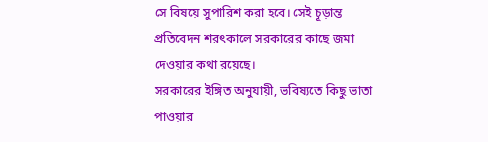সে বিষয়ে সুপারিশ করা হবে। সেই চূড়ান্ত প্রতিবেদন শরৎকালে সরকারের কাছে জমা দেওয়ার কথা রয়েছে।
সরকারের ইঙ্গিত অনুযায়ী, ভবিষ্যতে কিছু ভাতা পাওয়ার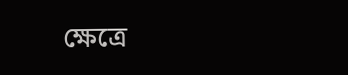ক্ষেত্রে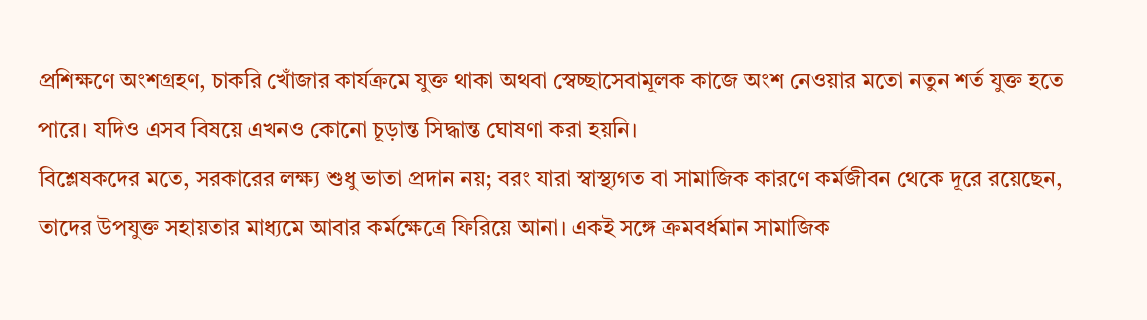প্রশিক্ষণে অংশগ্রহণ, চাকরি খোঁজার কার্যক্রমে যুক্ত থাকা অথবা স্বেচ্ছাসেবামূলক কাজে অংশ নেওয়ার মতো নতুন শর্ত যুক্ত হতে পারে। যদিও এসব বিষয়ে এখনও কোনো চূড়ান্ত সিদ্ধান্ত ঘোষণা করা হয়নি।
বিশ্লেষকদের মতে, সরকারের লক্ষ্য শুধু ভাতা প্রদান নয়; বরং যারা স্বাস্থ্যগত বা সামাজিক কারণে কর্মজীবন থেকে দূরে রয়েছেন, তাদের উপযুক্ত সহায়তার মাধ্যমে আবার কর্মক্ষেত্রে ফিরিয়ে আনা। একই সঙ্গে ক্রমবর্ধমান সামাজিক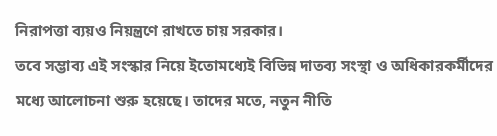নিরাপত্তা ব্যয়ও নিয়ন্ত্রণে রাখতে চায় সরকার।
তবে সম্ভাব্য এই সংস্কার নিয়ে ইতোমধ্যেই বিভিন্ন দাতব্য সংস্থা ও অধিকারকর্মীদের মধ্যে আলোচনা শুরু হয়েছে। তাদের মতে, নতুন নীতি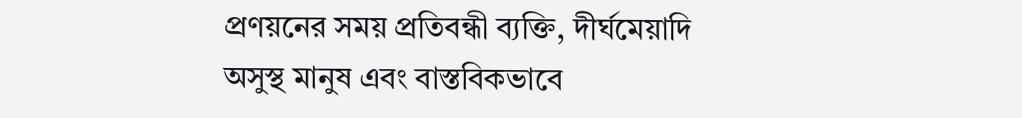প্রণয়নের সময় প্রতিবন্ধী ব্যক্তি, দীর্ঘমেয়াদি অসুস্থ মানুষ এবং বাস্তবিকভাবে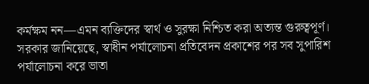কর্মক্ষম নন—এমন ব্যক্তিদের স্বার্থ ও সুরক্ষা নিশ্চিত করা অত্যন্ত গুরুত্বপূর্ণ।
সরকার জানিয়েছে, স্বাধীন পর্যালোচনা প্রতিবেদন প্রকাশের পর সব সুপারিশ পর্যালোচনা করে ভাতা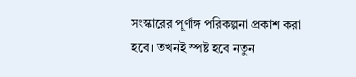সংস্কারের পূর্ণাঙ্গ পরিকল্পনা প্রকাশ করা হবে। তখনই স্পষ্ট হবে নতুন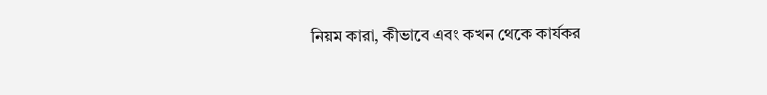নিয়ম কারা, কীভাবে এবং কখন থেকে কার্যকর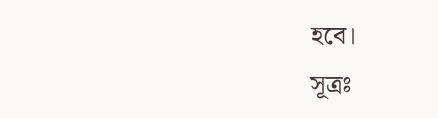হবে।
সূত্রঃ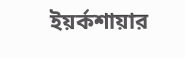ইয়র্কশায়ার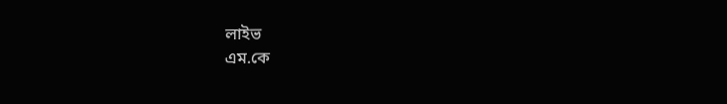লাইভ
এম.কে